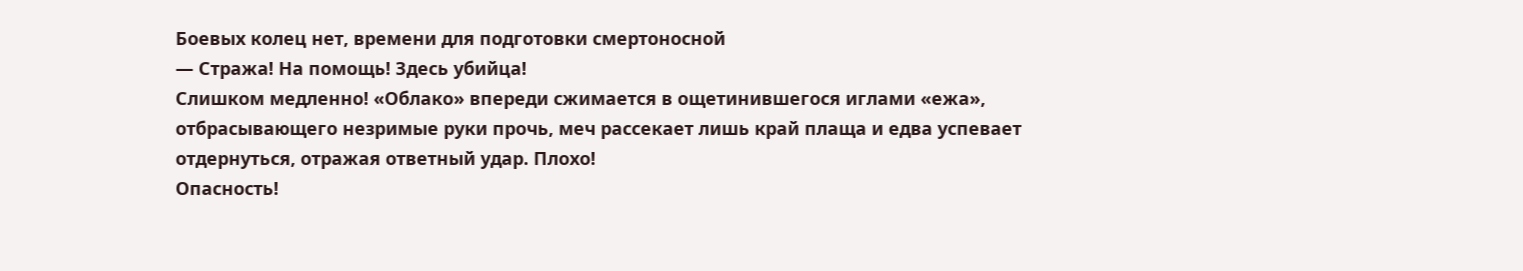Боевых колец нет, времени для подготовки смертоносной
— Стража! На помощь! Здесь убийца!
Слишком медленно! «Облако» впереди сжимается в ощетинившегося иглами «ежа», отбрасывающего незримые руки прочь, меч рассекает лишь край плаща и едва успевает отдернуться, отражая ответный удар. Плохо!
Опасность!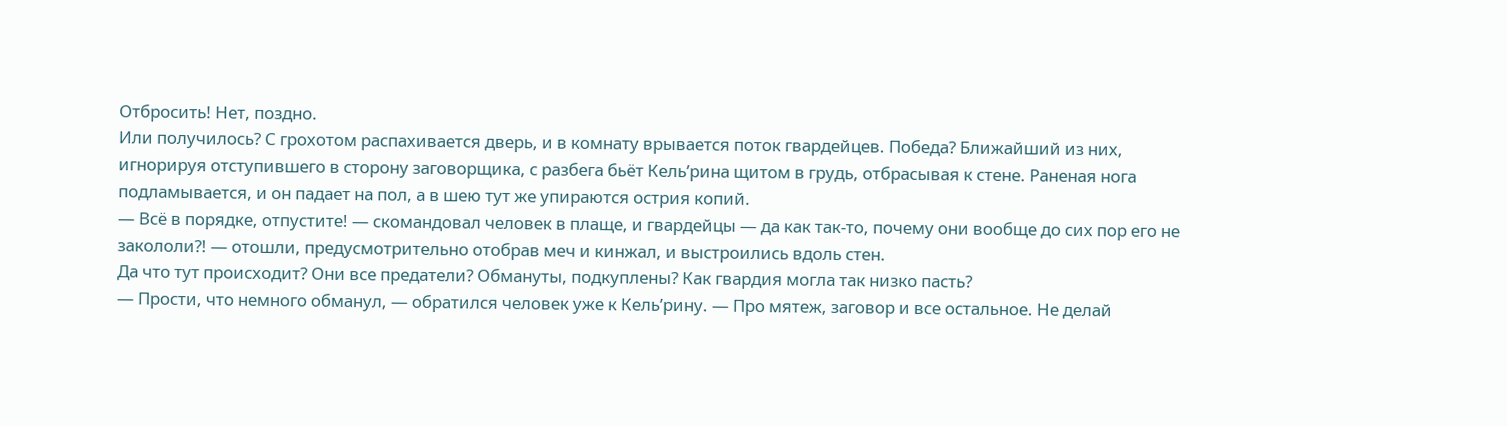Отбросить! Нет, поздно.
Или получилось? С грохотом распахивается дверь, и в комнату врывается поток гвардейцев. Победа? Ближайший из них, игнорируя отступившего в сторону заговорщика, с разбега бьёт Кель’рина щитом в грудь, отбрасывая к стене. Раненая нога подламывается, и он падает на пол, а в шею тут же упираются острия копий.
— Всё в порядке, отпустите! — скомандовал человек в плаще, и гвардейцы — да как так-то, почему они вообще до сих пор его не закололи?! — отошли, предусмотрительно отобрав меч и кинжал, и выстроились вдоль стен.
Да что тут происходит? Они все предатели? Обмануты, подкуплены? Как гвардия могла так низко пасть?
— Прости, что немного обманул, — обратился человек уже к Кель’рину. — Про мятеж, заговор и все остальное. Не делай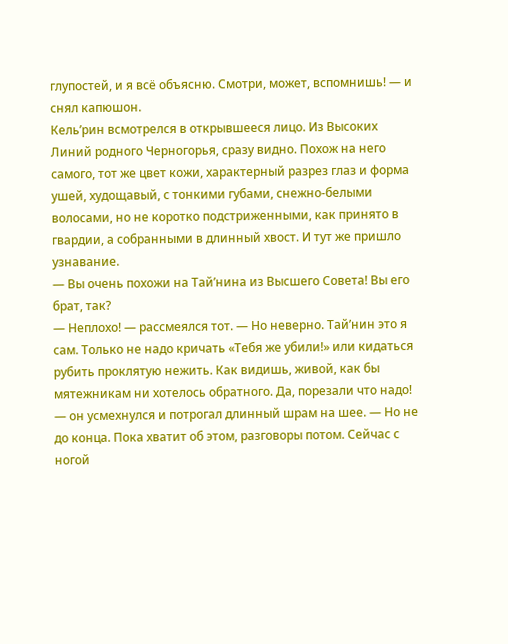глупостей, и я всё объясню. Смотри, может, вспомнишь! — и снял капюшон.
Кель’рин всмотрелся в открывшееся лицо. Из Высоких Линий родного Черногорья, сразу видно. Похож на него самого, тот же цвет кожи, характерный разрез глаз и форма ушей, худощавый, с тонкими губами, снежно-белыми волосами, но не коротко подстриженными, как принято в гвардии, а собранными в длинный хвост. И тут же пришло узнавание.
— Вы очень похожи на Тай’нина из Высшего Совета! Вы его брат, так?
— Неплохо! — рассмеялся тот. — Но неверно. Тай’нин это я сам. Только не надо кричать «Тебя же убили!» или кидаться рубить проклятую нежить. Как видишь, живой, как бы мятежникам ни хотелось обратного. Да, порезали что надо! — он усмехнулся и потрогал длинный шрам на шее. — Но не до конца. Пока хватит об этом, разговоры потом. Сейчас с ногой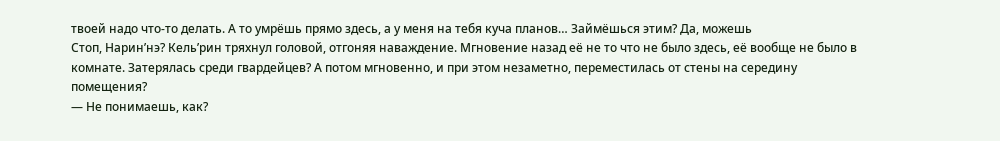твоей надо что-то делать. А то умрёшь прямо здесь, а у меня на тебя куча планов… Займёшься этим? Да, можешь
Стоп, Нарин’нэ? Кель’рин тряхнул головой, отгоняя наваждение. Мгновение назад её не то что не было здесь, её вообще не было в комнате. Затерялась среди гвардейцев? А потом мгновенно, и при этом незаметно, переместилась от стены на середину помещения?
— Не понимаешь, как?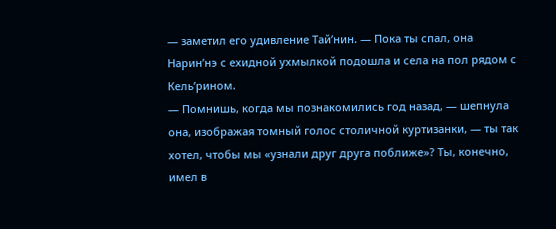— заметил его удивление Тай’нин. — Пока ты спал, она
Нарин’нэ с ехидной ухмылкой подошла и села на пол рядом с Кель’рином.
— Помнишь, когда мы познакомились год назад, — шепнула она, изображая томный голос столичной куртизанки, — ты так хотел, чтобы мы «узнали друг друга поближе»? Ты, конечно, имел в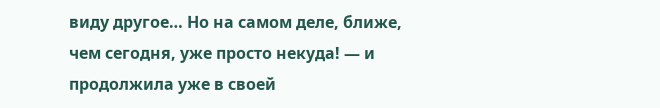виду другое… Но на самом деле, ближе, чем сегодня, уже просто некуда! — и продолжила уже в своей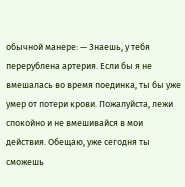обычной манере: — Знаешь, у тебя перерублена артерия. Если бы я не вмешалась во время поединка, ты бы уже умер от потери крови. Пожалуйста, лежи спокойно и не вмешивайся в мои действия. Обещаю, уже сегодня ты сможешь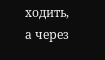ходить, а через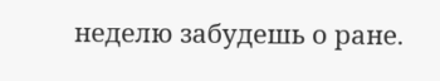неделю забудешь о ране.